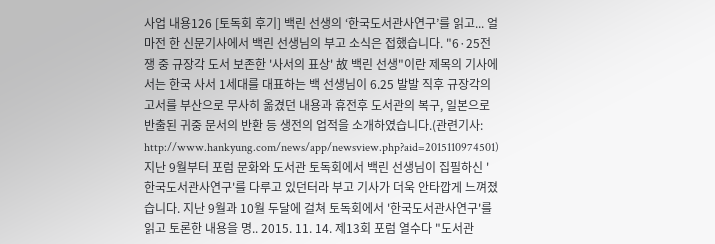사업 내용126 [토독회 후기] 백린 선생의 ‘한국도서관사연구’를 읽고... 얼마전 한 신문기사에서 백린 선생님의 부고 소식은 접했습니다. "6·25전쟁 중 규장각 도서 보존한 '사서의 표상' 故 백린 선생"이란 제목의 기사에서는 한국 사서 1세대를 대표하는 백 선생님이 6.25 발발 직후 규장각의 고서를 부산으로 무사히 옮겼던 내용과 휴전후 도서관의 복구, 일본으로 반출된 귀중 문서의 반환 등 생전의 업적을 소개하였습니다.(관련기사: http://www.hankyung.com/news/app/newsview.php?aid=2015110974501) 지난 9월부터 포럼 문화와 도서관 토독회에서 백린 선생님이 집필하신 '한국도서관사연구'를 다루고 있던터라 부고 기사가 더욱 안타깝게 느껴졌습니다. 지난 9월과 10월 두달에 걸쳐 토독회에서 '한국도서관사연구'를 읽고 토론한 내용을 명.. 2015. 11. 14. 제13회 포럼 열수다 "도서관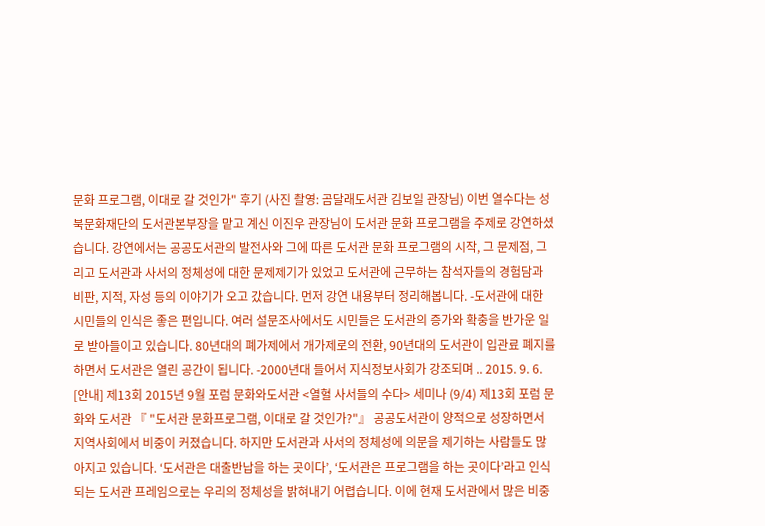문화 프로그램, 이대로 갈 것인가" 후기 (사진 촬영: 곰달래도서관 김보일 관장님) 이번 열수다는 성북문화재단의 도서관본부장을 맡고 계신 이진우 관장님이 도서관 문화 프로그램을 주제로 강연하셨습니다. 강연에서는 공공도서관의 발전사와 그에 따른 도서관 문화 프로그램의 시작, 그 문제점, 그리고 도서관과 사서의 정체성에 대한 문제제기가 있었고 도서관에 근무하는 참석자들의 경험담과 비판, 지적, 자성 등의 이야기가 오고 갔습니다. 먼저 강연 내용부터 정리해봅니다. -도서관에 대한 시민들의 인식은 좋은 편입니다. 여러 설문조사에서도 시민들은 도서관의 증가와 확충을 반가운 일로 받아들이고 있습니다. 80년대의 폐가제에서 개가제로의 전환, 90년대의 도서관이 입관료 폐지를 하면서 도서관은 열린 공간이 됩니다. -2000년대 들어서 지식정보사회가 강조되며 .. 2015. 9. 6. [안내] 제13회 2015년 9월 포럼 문화와도서관 <열혈 사서들의 수다> 세미나 (9/4) 제13회 포럼 문화와 도서관 『 "도서관 문화프로그램, 이대로 갈 것인가?"』 공공도서관이 양적으로 성장하면서 지역사회에서 비중이 커졌습니다. 하지만 도서관과 사서의 정체성에 의문을 제기하는 사람들도 많아지고 있습니다. ‘도서관은 대출반납을 하는 곳이다’, ‘도서관은 프로그램을 하는 곳이다’라고 인식되는 도서관 프레임으로는 우리의 정체성을 밝혀내기 어렵습니다. 이에 현재 도서관에서 많은 비중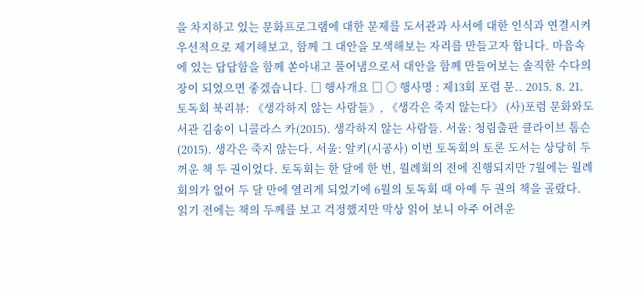을 차지하고 있는 문화프로그램에 대한 문제를 도서관과 사서에 대한 인식과 연결시켜 우선적으로 제기해보고, 함께 그 대안을 모색해보는 자리를 만들고자 합니다. 마음속에 있는 답답함을 함께 쏟아내고 풀어냄으로서 대안을 함께 만들어보는 솔직한 수다의 장이 되었으면 좋겠습니다. □ 행사개요 □ ○ 행사명 : 제13회 포럼 문.. 2015. 8. 21. 토독회 북리뷰: 《생각하지 않는 사람들》, 《생각은 죽지 않는다》 (사)포럼 문화와도서관 김송이 니콜라스 카(2015). 생각하지 않는 사람들. 서울: 청림출판 클라이브 톰슨(2015). 생각은 죽지 않는다. 서울: 알키(시공사) 이번 토독회의 토론 도서는 상당히 두꺼운 책 두 권이었다. 토독회는 한 달에 한 번, 월례회의 전에 진행되지만 7월에는 월례회의가 없어 두 달 만에 열리게 되었기에 6월의 토독회 때 아예 두 권의 책을 골랐다. 읽기 전에는 책의 두께를 보고 걱정했지만 막상 읽어 보니 아주 어려운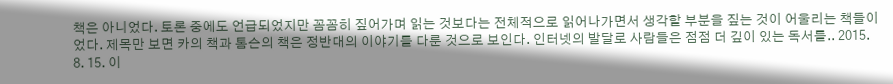책은 아니었다. 토론 중에도 언급되었지만 꼼꼼히 짚어가며 읽는 것보다는 전체적으로 읽어나가면서 생각할 부분을 짚는 것이 어울리는 책들이었다. 제목만 보면 카의 책과 톰슨의 책은 정반대의 이야기를 다룬 것으로 보인다. 인터넷의 발달로 사람들은 점점 더 깊이 있는 독서를.. 2015. 8. 15. 이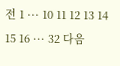전 1 ··· 10 11 12 13 14 15 16 ··· 32 다음